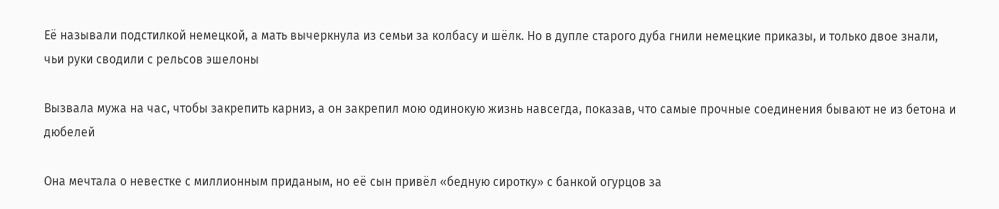Её называли подстилкой немецкой, а мать вычеркнула из семьи за колбасу и шёлк. Но в дупле старого дуба гнили немецкие приказы, и только двое знали, чьи руки сводили с рельсов эшелоны

Вызвала мужа на час, чтобы закрепить карниз, а он закрепил мою одинокую жизнь навсегда, показав, что самые прочные соединения бывают не из бетона и дюбелей

Она мечтала о невестке с миллионным приданым, но её сын привёл «бедную сиротку» с банкой огурцов за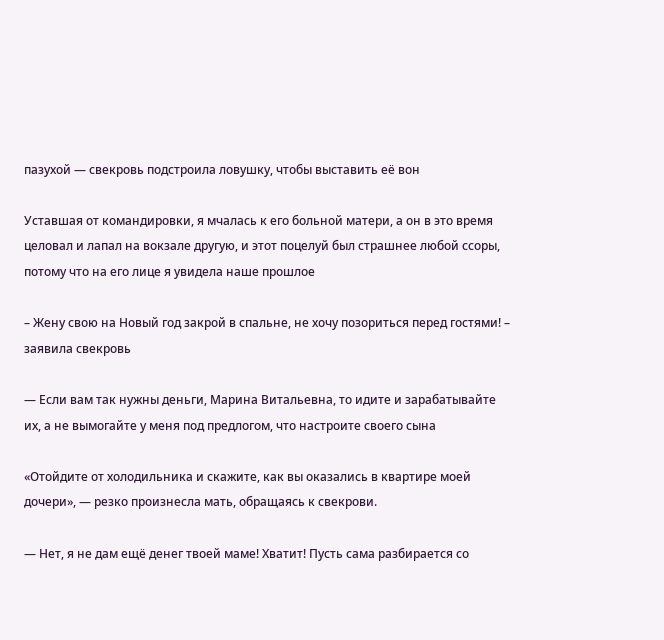пазухой — свекровь подстроила ловушку, чтобы выставить её вон

Уставшая от командировки, я мчалась к его больной матери, а он в это время целовал и лапал на вокзале другую, и этот поцелуй был страшнее любой ссоры, потому что на его лице я увидела наше прошлое

– Жену свою на Новый год закрой в спальне, не хочу позориться перед гостями! – заявила свекровь

— Если вам так нужны деньги, Марина Витальевна, то идите и зарабатывайте их, а не вымогайте у меня под предлогом, что настроите своего сына

«Отойдите от холодильника и скажите, как вы оказались в квартире моей дочери», — резко произнесла мать, обращаясь к свекрови.

— Нет, я не дам ещё денег твоей маме! Хватит! Пусть сама разбирается со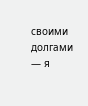своими долгами — я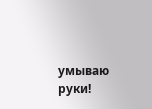умываю руки!